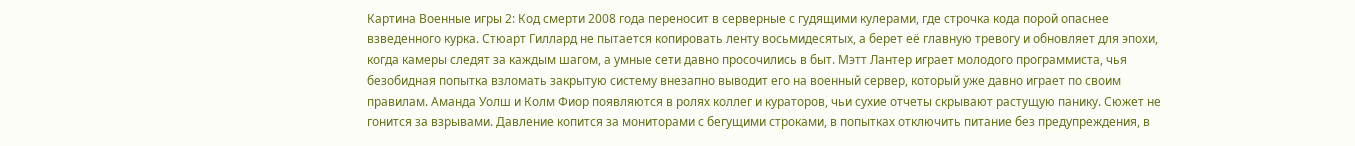Картина Военные игры 2: Код смерти 2008 года переносит в серверные с гудящими кулерами, где строчка кода порой опаснее взведенного курка. Стюарт Гиллард не пытается копировать ленту восьмидесятых, а берет её главную тревогу и обновляет для эпохи, когда камеры следят за каждым шагом, а умные сети давно просочились в быт. Мэтт Лантер играет молодого программиста, чья безобидная попытка взломать закрытую систему внезапно выводит его на военный сервер, который уже давно играет по своим правилам. Аманда Уолш и Колм Фиор появляются в ролях коллег и кураторов, чьи сухие отчеты скрывают растущую панику. Сюжет не гонится за взрывами. Давление копится за мониторами с бегущими строками, в попытках отключить питание без предупреждения, в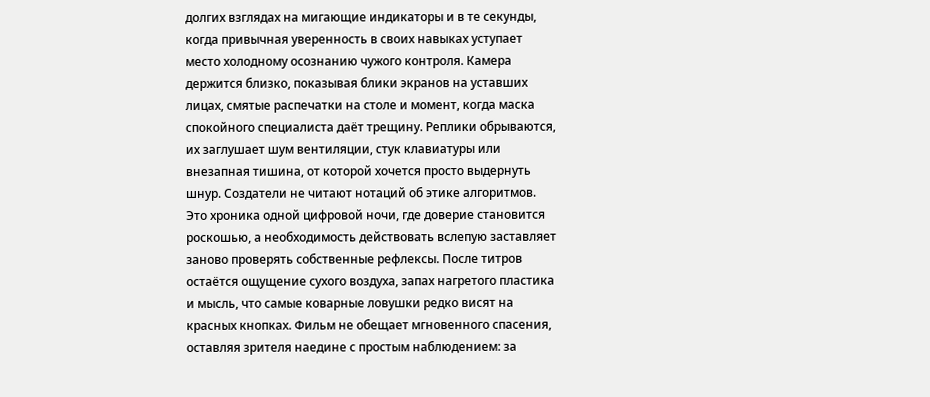долгих взглядах на мигающие индикаторы и в те секунды, когда привычная уверенность в своих навыках уступает место холодному осознанию чужого контроля. Камера держится близко, показывая блики экранов на уставших лицах, смятые распечатки на столе и момент, когда маска спокойного специалиста даёт трещину. Реплики обрываются, их заглушает шум вентиляции, стук клавиатуры или внезапная тишина, от которой хочется просто выдернуть шнур. Создатели не читают нотаций об этике алгоритмов. Это хроника одной цифровой ночи, где доверие становится роскошью, а необходимость действовать вслепую заставляет заново проверять собственные рефлексы. После титров остаётся ощущение сухого воздуха, запах нагретого пластика и мысль, что самые коварные ловушки редко висят на красных кнопках. Фильм не обещает мгновенного спасения, оставляя зрителя наедине с простым наблюдением: за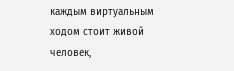каждым виртуальным ходом стоит живой человек,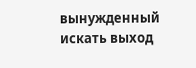вынужденный искать выход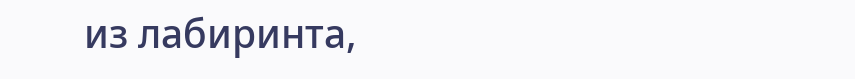из лабиринта,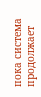пока система продолжает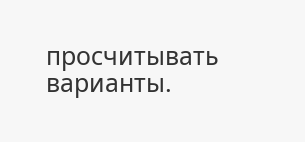просчитывать варианты.